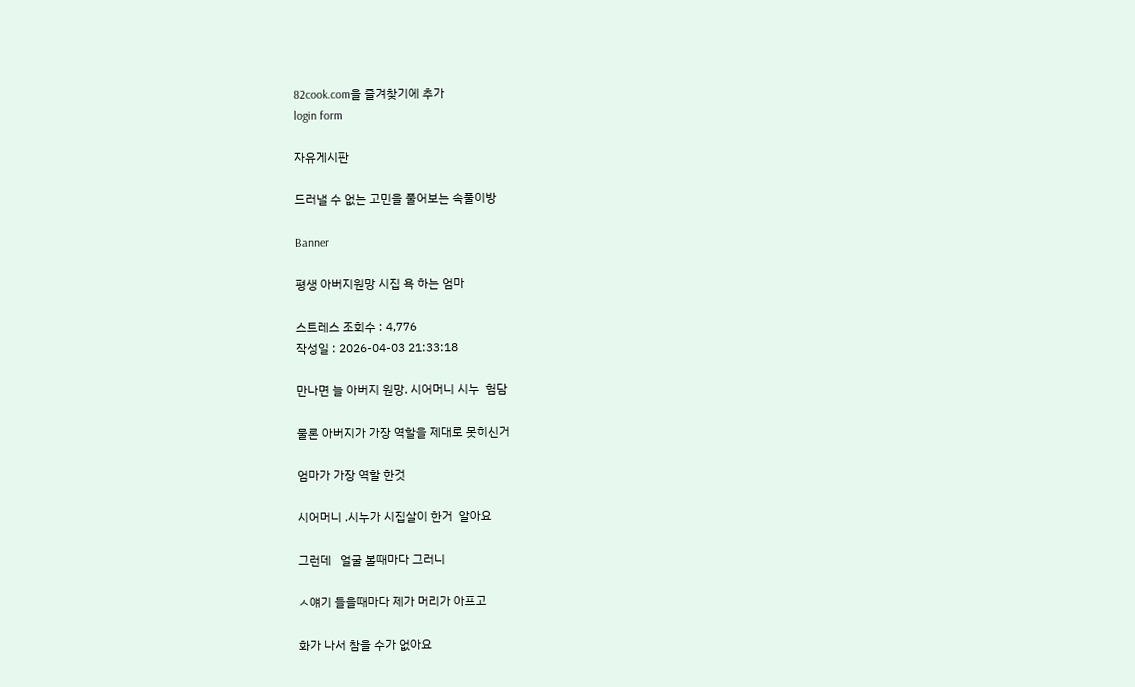82cook.com을 즐겨찾기에 추가
login form

자유게시판

드러낼 수 없는 고민을 풀어보는 속풀이방

Banner

평생 아버지원망 시집 욕 하는 엄마

스트레스 조회수 : 4,776
작성일 : 2026-04-03 21:33:18

만나면 늘 아버지 원망. 시어머니 시누  험담

물론 아버지가 가장 역할을 제대로 못히신거

엄마가 가장 역할 한것

시어머니 .시누가 시집살이 한거  알아요

그런데   얼굴 볼때마다 그러니

ㅅ얘기 들을때마다 제가 머리가 아프고

화가 나서 참을 수가 없아요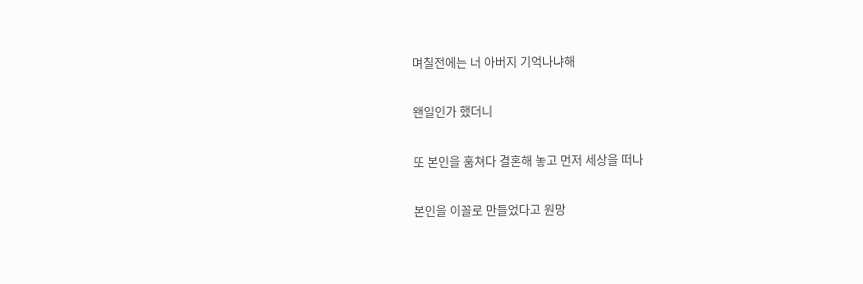며칠전에는 너 아버지 기억나냐해

왠일인가 했더니

또 본인을 훔쳐다 결혼해 놓고 먼저 세상을 떠나

본인을 이꼴로 만들었다고 원망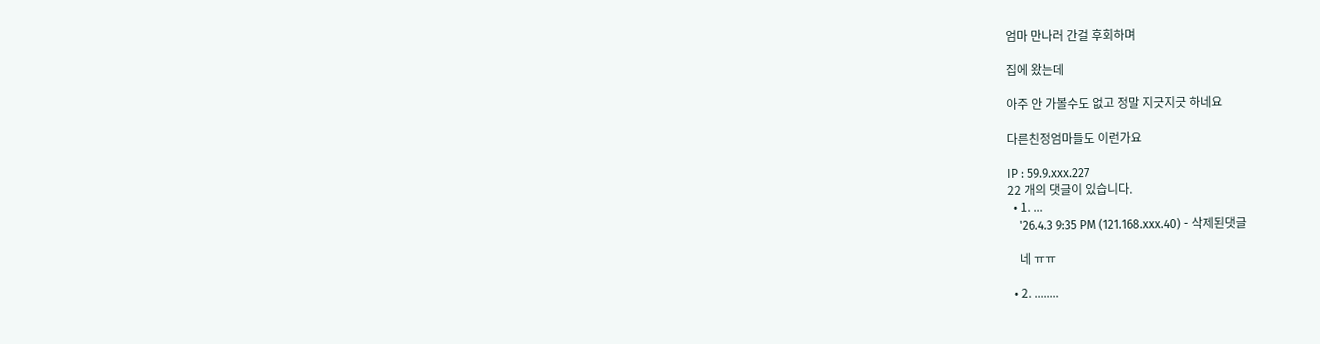엄마 만나러 간걸 후회하며

집에 왔는데

아주 안 가볼수도 없고 정말 지긋지긋 하네요

다른친정엄마들도 이런가요

IP : 59.9.xxx.227
22 개의 댓글이 있습니다.
  • 1. ...
    '26.4.3 9:35 PM (121.168.xxx.40) - 삭제된댓글

    네 ㅠㅠ

  • 2. ........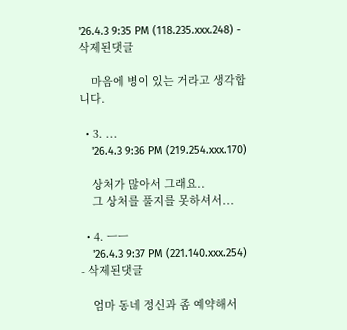'26.4.3 9:35 PM (118.235.xxx.248) - 삭제된댓글

    마음에 병이 있는 거라고 생각합니다.

  • 3. ...
    '26.4.3 9:36 PM (219.254.xxx.170)

    상처가 많아서 그래요..
    그 상처를 풀지를 못하셔서...

  • 4. ㅡㅡ
    '26.4.3 9:37 PM (221.140.xxx.254) - 삭제된댓글

    엄마 동네 정신과 좀 예약해서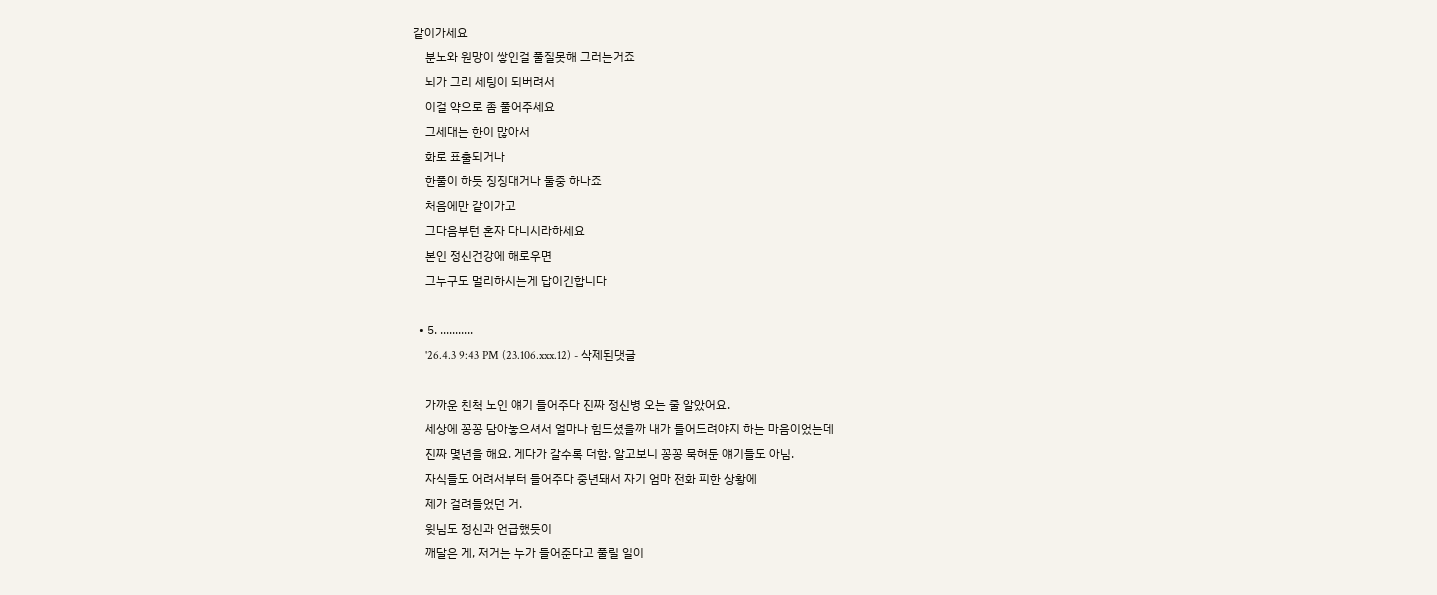같이가세요
    분노와 원망이 쌓인걸 풀질못해 그러는거죠
    뇌가 그리 세팅이 되버려서
    이걸 약으로 좀 풀어주세요
    그세대는 한이 많아서
    화로 표출되거나
    한풀이 하듯 징징대거나 둘중 하나죠
    처음에만 같이가고
    그다음부턴 혼자 다니시라하세요
    본인 정신건강에 해로우면
    그누구도 멀리하시는게 답이긴합니다

  • 5. ...........
    '26.4.3 9:43 PM (23.106.xxx.12) - 삭제된댓글

    가까운 친척 노인 얘기 들어주다 진짜 정신병 오는 줄 알았어요.
    세상에 꽁꽁 담아놓으셔서 얼마나 힘드셨을까 내가 들어드려야지 하는 마음이었는데
    진짜 몇년을 해요. 게다가 갈수록 더함. 알고보니 꽁꽁 묵혀둔 얘기들도 아님.
    자식들도 어려서부터 들어주다 중년돼서 자기 엄마 전화 피한 상황에
    제가 걸려들었던 거.
    윗님도 정신과 언급했듯이
    깨달은 게, 저거는 누가 들어준다고 풀릴 일이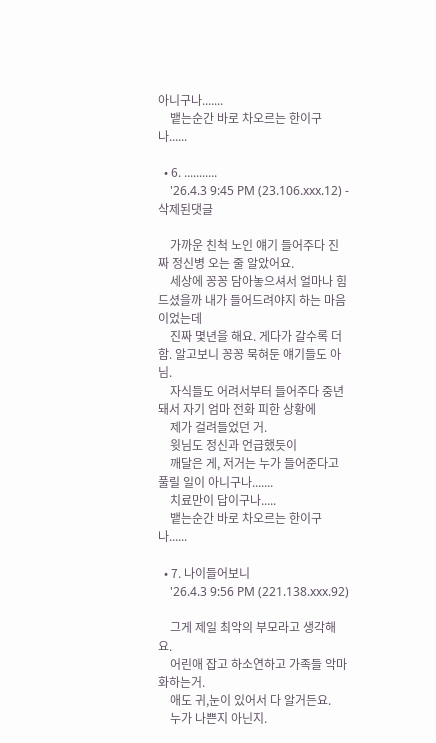아니구나.......
    뱉는순간 바로 차오르는 한이구나......

  • 6. ...........
    '26.4.3 9:45 PM (23.106.xxx.12) - 삭제된댓글

    가까운 친척 노인 얘기 들어주다 진짜 정신병 오는 줄 알았어요.
    세상에 꽁꽁 담아놓으셔서 얼마나 힘드셨을까 내가 들어드려야지 하는 마음이었는데
    진짜 몇년을 해요. 게다가 갈수록 더함. 알고보니 꽁꽁 묵혀둔 얘기들도 아님.
    자식들도 어려서부터 들어주다 중년돼서 자기 엄마 전화 피한 상황에
    제가 걸려들었던 거.
    윗님도 정신과 언급했듯이
    깨달은 게, 저거는 누가 들어준다고 풀릴 일이 아니구나.......
    치료만이 답이구나.....
    뱉는순간 바로 차오르는 한이구나......

  • 7. 나이들어보니
    '26.4.3 9:56 PM (221.138.xxx.92)

    그게 제일 최악의 부모라고 생각해요.
    어린애 잡고 하소연하고 가족들 악마화하는거.
    애도 귀,눈이 있어서 다 알거든요.
    누가 나쁜지 아닌지.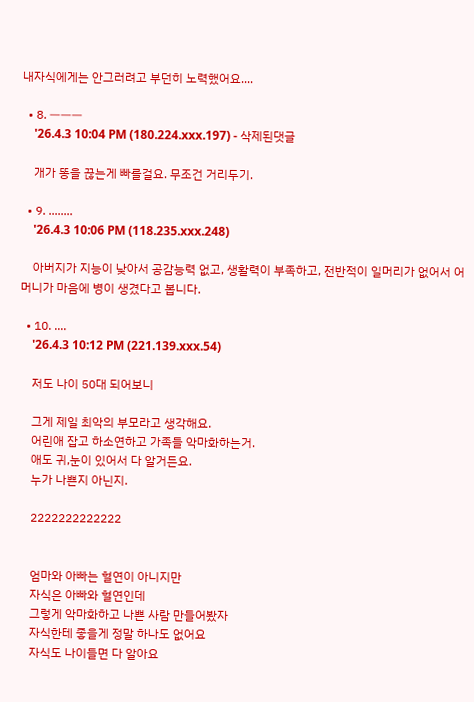내자식에게는 안그러려고 부던히 노력했어요....

  • 8. ㅡㅡㅡ
    '26.4.3 10:04 PM (180.224.xxx.197) - 삭제된댓글

    개가 똥을 끊는게 빠를걸요. 무조건 거리두기.

  • 9. ........
    '26.4.3 10:06 PM (118.235.xxx.248)

    아버지가 지능이 낮아서 공감능력 없고, 생활력이 부족하고, 전반적이 일머리가 없어서 어머니가 마음에 병이 생겼다고 봅니다.

  • 10. ....
    '26.4.3 10:12 PM (221.139.xxx.54)

    저도 나이 50대 되어보니

    그게 제일 최악의 부모라고 생각해요.
    어린애 잡고 하소연하고 가족들 악마화하는거.
    애도 귀,눈이 있어서 다 알거든요.
    누가 나쁜지 아닌지.

    2222222222222


    엄마와 아빠는 혈연이 아니지만
    자식은 아빠와 혈연인데
    그렇게 악마화하고 나쁜 사람 만들어봤자
    자식한테 좋을게 정말 하나도 없어요
    자식도 나이들면 다 알아요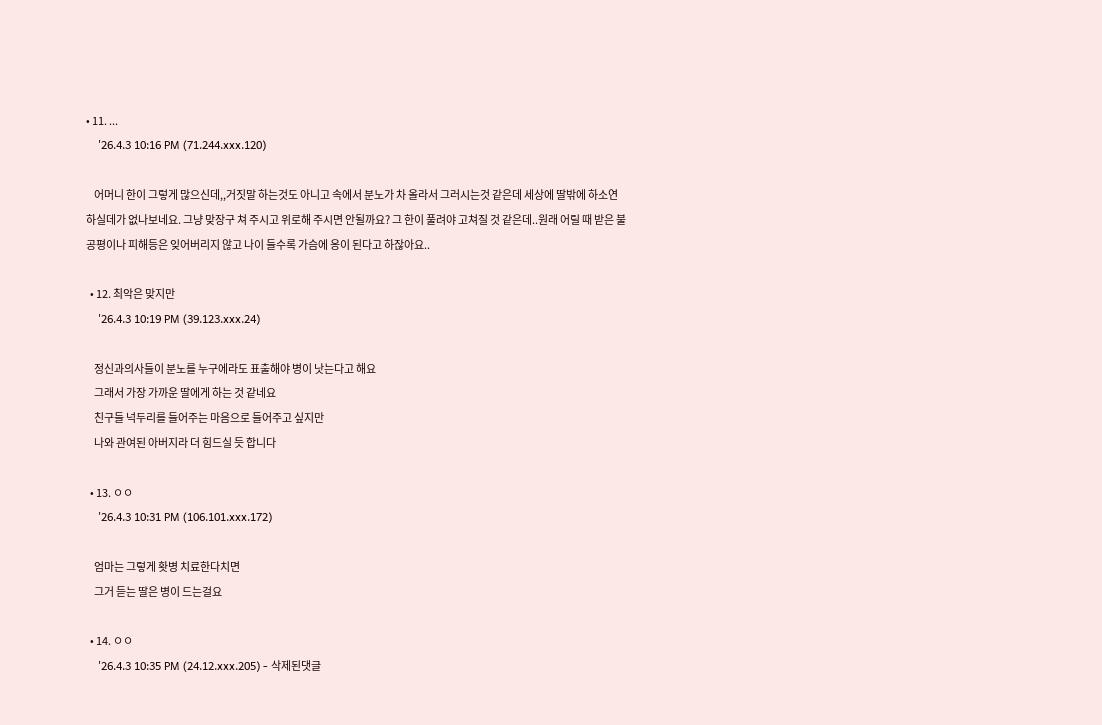• 11. ...
    '26.4.3 10:16 PM (71.244.xxx.120)

    어머니 한이 그렇게 많으신데,,거짓말 하는것도 아니고 속에서 분노가 차 올라서 그러시는것 같은데 세상에 딸밖에 하소연 하실데가 없나보네요. 그냥 맞장구 쳐 주시고 위로해 주시면 안될까요? 그 한이 풀려야 고쳐질 것 같은데..원래 어릴 때 받은 불공평이나 피해등은 잊어버리지 않고 나이 들수록 가슴에 옹이 된다고 하잖아요..

  • 12. 최악은 맞지만
    '26.4.3 10:19 PM (39.123.xxx.24)

    정신과의사들이 분노를 누구에라도 표출해야 병이 낫는다고 해요
    그래서 가장 가까운 딸에게 하는 것 같네요
    친구들 넉두리를 들어주는 마음으로 들어주고 싶지만
    나와 관여된 아버지라 더 힘드실 듯 합니다

  • 13. ㅇㅇ
    '26.4.3 10:31 PM (106.101.xxx.172)

    엄마는 그렇게 홧병 치료한다치면
    그거 듣는 딸은 병이 드는걸요

  • 14. ㅇㅇ
    '26.4.3 10:35 PM (24.12.xxx.205) - 삭제된댓글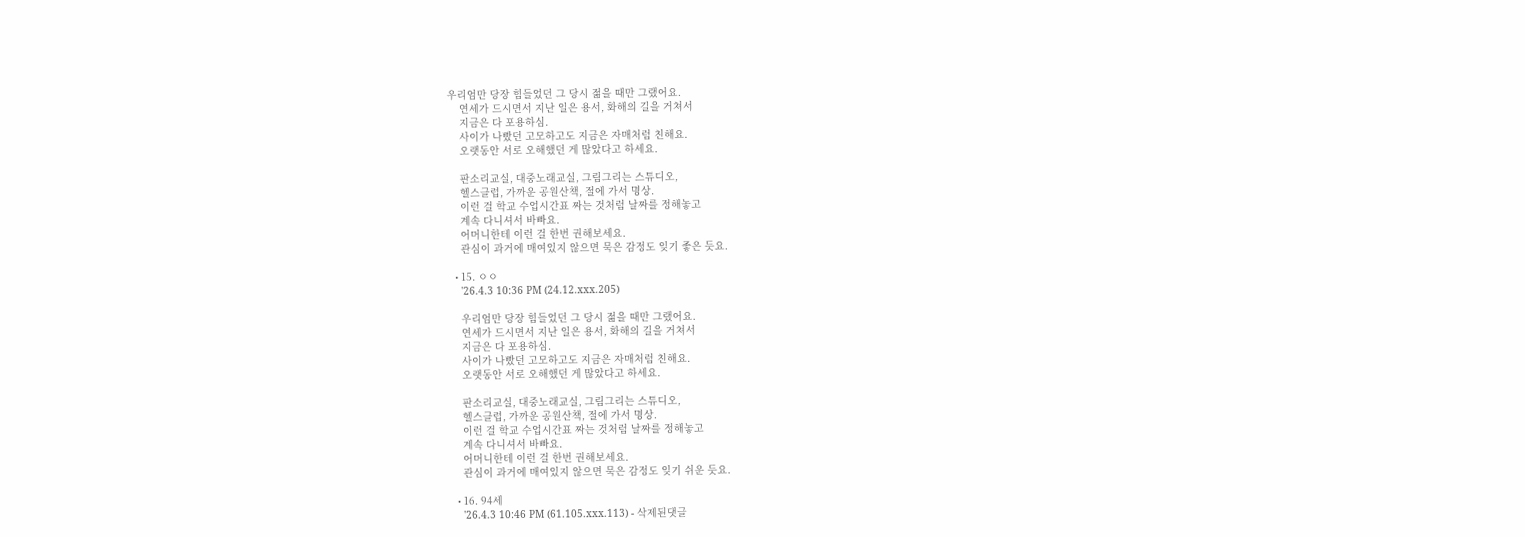우리엄만 당장 힘들었던 그 당시 젊을 때만 그랬어요.
    연세가 드시면서 지난 일은 용서, 화해의 길을 거쳐서
    지금은 다 포용하심.
    사이가 나빴던 고모하고도 지금은 자매처럼 친해요.
    오랫동안 서로 오해했던 게 많았다고 하세요.

    판소리교실, 대중노래교실, 그림그리는 스튜디오,
    헬스클럽, 가까운 공원산책, 절에 가서 명상.
    이런 걸 학교 수업시간표 짜는 것처럼 날짜를 정해놓고
    계속 다니셔서 바빠요.
    어머니한테 이런 걸 한번 권해보세요.
    관심이 과거에 매여있지 않으면 묵은 감정도 잊기 좋은 듯요.

  • 15. ㅇㅇ
    '26.4.3 10:36 PM (24.12.xxx.205)

    우리엄만 당장 힘들었던 그 당시 젊을 때만 그랬어요.
    연세가 드시면서 지난 일은 용서, 화해의 길을 거쳐서
    지금은 다 포용하심.
    사이가 나빴던 고모하고도 지금은 자매처럼 친해요.
    오랫동안 서로 오해했던 게 많았다고 하세요.

    판소리교실, 대중노래교실, 그림그리는 스튜디오,
    헬스클럽, 가까운 공원산책, 절에 가서 명상.
    이런 걸 학교 수업시간표 짜는 것처럼 날짜를 정해놓고
    계속 다니셔서 바빠요.
    어머니한테 이런 걸 한번 권해보세요.
    관심이 과거에 매여있지 않으면 묵은 감정도 잊기 쉬운 듯요.

  • 16. 94세
    '26.4.3 10:46 PM (61.105.xxx.113) - 삭제된댓글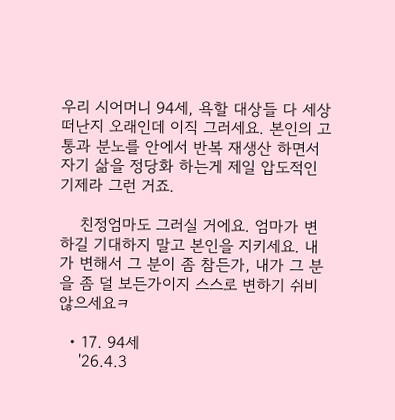우리 시어머니 94세, 욕할 대상들 다 세상 떠난지 오래인데 이직 그러세요. 본인의 고통과 분노를 안에서 반복 재생산 하면서 자기 삶을 정당화 하는게 제일 압도적인 기제라 그런 거죠.

    친정엄마도 그러실 거에요. 엄마가 변하길 기대하지 말고 본인을 지키세요. 내가 변해서 그 분이 좀 참든가, 내가 그 분을 좀 덜 보든가이지 스스로 변하기 쉬비 않으세요ㅋ

  • 17. 94세
    '26.4.3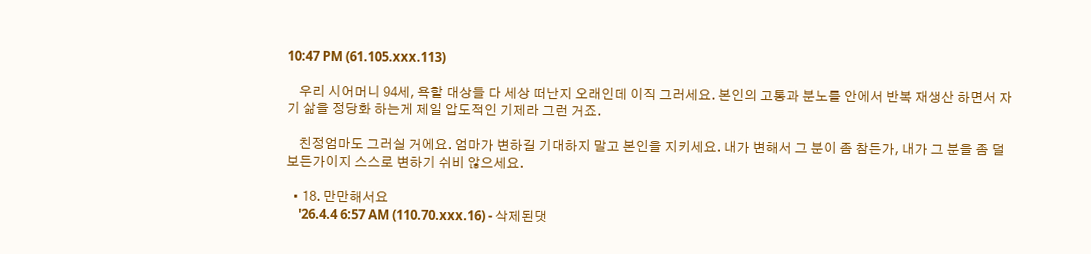10:47 PM (61.105.xxx.113)

    우리 시어머니 94세, 욕할 대상들 다 세상 떠난지 오래인데 이직 그러세요. 본인의 고통과 분노를 안에서 반복 재생산 하면서 자기 삶을 정당화 하는게 제일 압도적인 기제라 그런 거죠.

    친정엄마도 그러실 거에요. 엄마가 변하길 기대하지 말고 본인을 지키세요. 내가 변해서 그 분이 좀 참든가, 내가 그 분을 좀 덜 보든가이지 스스로 변하기 쉬비 않으세요.

  • 18. 만만해서요
    '26.4.4 6:57 AM (110.70.xxx.16) - 삭제된댓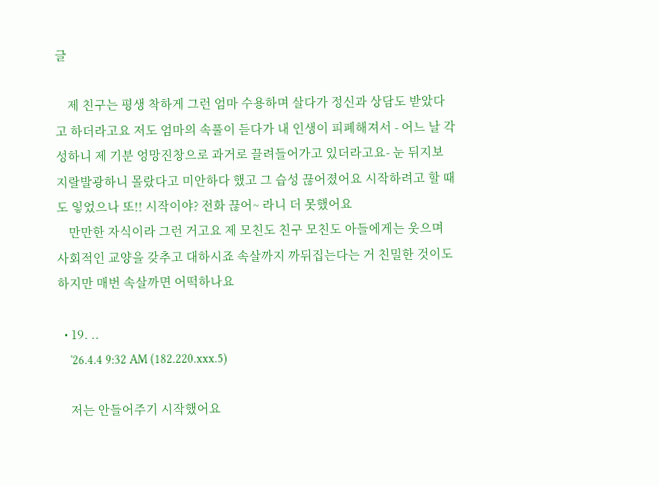글

    제 친구는 평생 착하게 그런 엄마 수용하며 살다가 정신과 상담도 받았다고 하더라고요 저도 엄마의 속풀이 듣다가 내 인생이 피폐해져서 - 어느 날 각성하니 제 기분 엉망진창으로 과거로 끌려들어가고 있더라고요- 눈 뒤지보 지랄발광하니 몰랐다고 미안하다 했고 그 습성 끊어졌어요 시작하려고 할 때도 잏었으나 또!! 시작이야? 전화 끊어~ 라니 더 못했어요
    만만한 자식이라 그런 거고요 제 모친도 친구 모친도 아들에게는 웃으며 사회적인 교양을 갖추고 대하시죠 속살까지 까뒤집는다는 거 친밀한 것이도 하지만 매번 속살까면 어떡하나요

  • 19. ..
    '26.4.4 9:32 AM (182.220.xxx.5)

    저는 안들어주기 시작했어요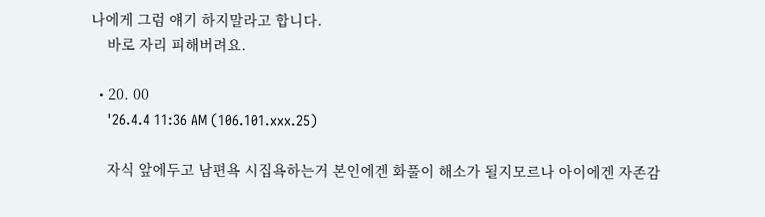나에게 그럼 얘기 하지말라고 합니다.
    바로 자리 피해버려요.

  • 20. 00
    '26.4.4 11:36 AM (106.101.xxx.25)

    자식 앞에두고 남편욕 시집욕하는거 본인에겐 화풀이 해소가 될지모르나 아이에겐 자존감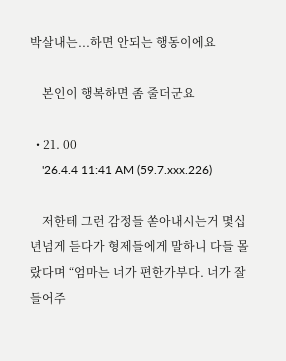박살내는...하면 안되는 행동이에요

    본인이 행복하면 좀 줄더군요

  • 21. 00
    '26.4.4 11:41 AM (59.7.xxx.226)

    저한테 그런 감정들 쏟아내시는거 몇십년넘게 듣다가 형제들에게 말하니 다들 몰랐다며 “엄마는 너가 편한가부다. 너가 잘 들어주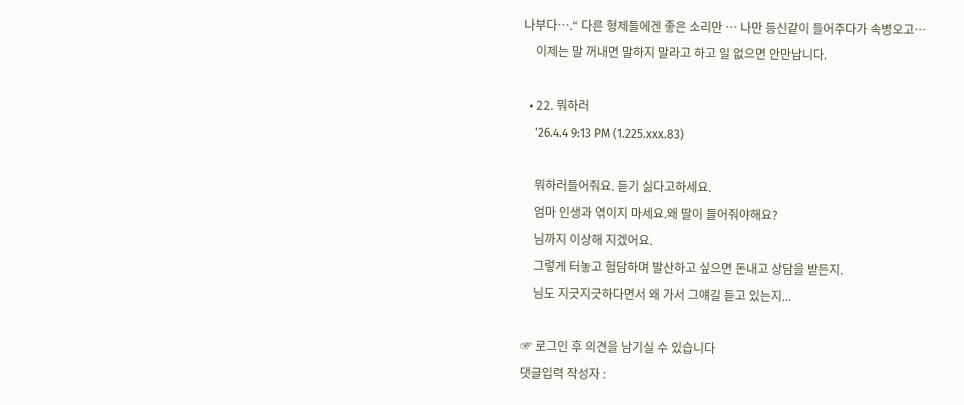나부다….“ 다른 형제들에겐 좋은 소리만 … 나만 등신같이 들어주다가 속병오고…
    이제는 말 꺼내면 말하지 말라고 하고 일 없으면 안만납니다.

  • 22. 뭐하러
    '26.4.4 9:13 PM (1.225.xxx.83)

    뭐하러들어줘요. 듣기 싫다고하세요.
    엄마 인생과 엮이지 마세요.왜 딸이 들어줘야해요?
    님까지 이상해 지겠어요.
    그렇게 터놓고 험담하며 발산하고 싶으면 돈내고 상담을 받든지.
    님도 지긋지긋하다면서 왜 가서 그얘길 듣고 있는지...

☞ 로그인 후 의견을 남기실 수 있습니다
댓글입력 작성자 :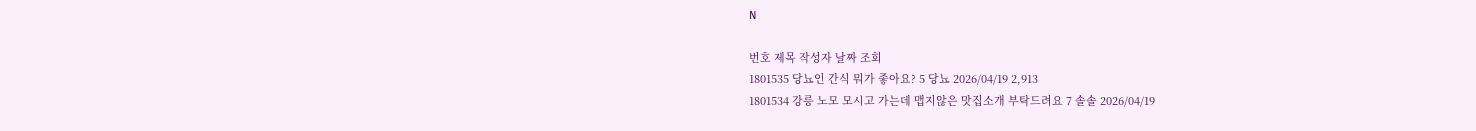N

번호 제목 작성자 날짜 조회
1801535 당뇨인 간식 뭐가 좋아요? 5 당뇨 2026/04/19 2,913
1801534 강릉 노모 모시고 가는데 맵지않은 맛집소개 부탁드려요 7 솔솔 2026/04/19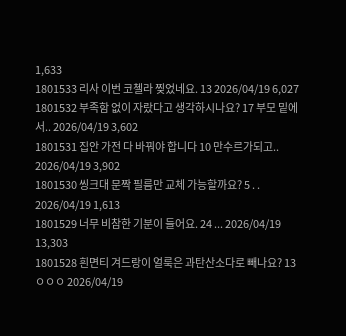1,633
1801533 리사 이번 코첼라 찢었네요. 13 2026/04/19 6,027
1801532 부족함 없이 자랐다고 생각하시나요? 17 부모 밑에서.. 2026/04/19 3,602
1801531 집안 가전 다 바꿔야 합니다 10 만수르가되고.. 2026/04/19 3,902
1801530 씽크대 문짝 필름만 교체 가능할까요? 5 . . 2026/04/19 1,613
1801529 너무 비참한 기분이 들어요. 24 ... 2026/04/19 13,303
1801528 흰면티 겨드랑이 얼룩은 과탄산소다로 빼나요? 13 ㅇㅇㅇ 2026/04/19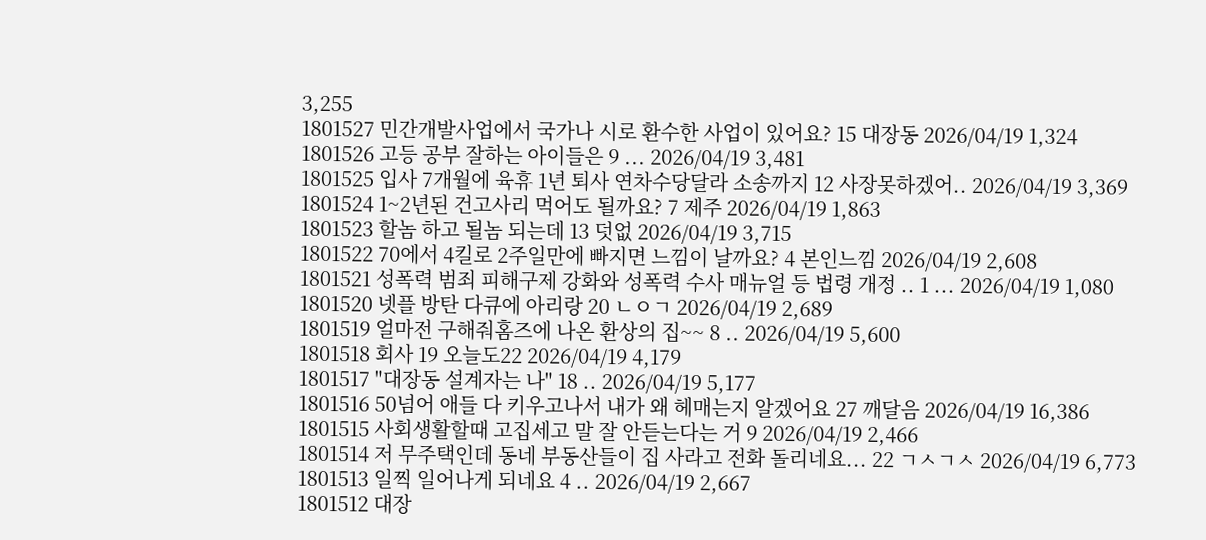3,255
1801527 민간개발사업에서 국가나 시로 환수한 사업이 있어요? 15 대장동 2026/04/19 1,324
1801526 고등 공부 잘하는 아이들은 9 ... 2026/04/19 3,481
1801525 입사 7개월에 육휴 1년 퇴사 연차수당달라 소송까지 12 사장못하겠어.. 2026/04/19 3,369
1801524 1~2년된 건고사리 먹어도 될까요? 7 제주 2026/04/19 1,863
1801523 할놈 하고 될놈 되는데 13 덧없 2026/04/19 3,715
1801522 70에서 4킬로 2주일만에 빠지면 느낌이 날까요? 4 본인느낌 2026/04/19 2,608
1801521 성폭력 범죄 피해구제 강화와 성폭력 수사 매뉴얼 등 법령 개정 .. 1 ... 2026/04/19 1,080
1801520 넷플 방탄 다큐에 아리랑 20 ㄴㅇㄱ 2026/04/19 2,689
1801519 얼마전 구해줘홈즈에 나온 환상의 집~~ 8 .. 2026/04/19 5,600
1801518 회사 19 오늘도22 2026/04/19 4,179
1801517 "대장동 설계자는 나" 18 .. 2026/04/19 5,177
1801516 50넘어 애들 다 키우고나서 내가 왜 헤매는지 알겠어요 27 깨달음 2026/04/19 16,386
1801515 사회생활할때 고집세고 말 잘 안듣는다는 거 9 2026/04/19 2,466
1801514 저 무주택인데 동네 부동산들이 집 사라고 전화 돌리네요... 22 ㄱㅅㄱㅅ 2026/04/19 6,773
1801513 일찍 일어나게 되네요 4 .. 2026/04/19 2,667
1801512 대장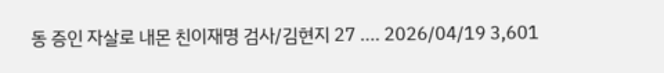동 증인 자살로 내몬 친이재명 검사/김현지 27 .... 2026/04/19 3,601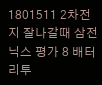1801511 2차전지 잘나갈때 삼전닉스 평가 8 배터리투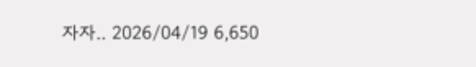자자.. 2026/04/19 6,650